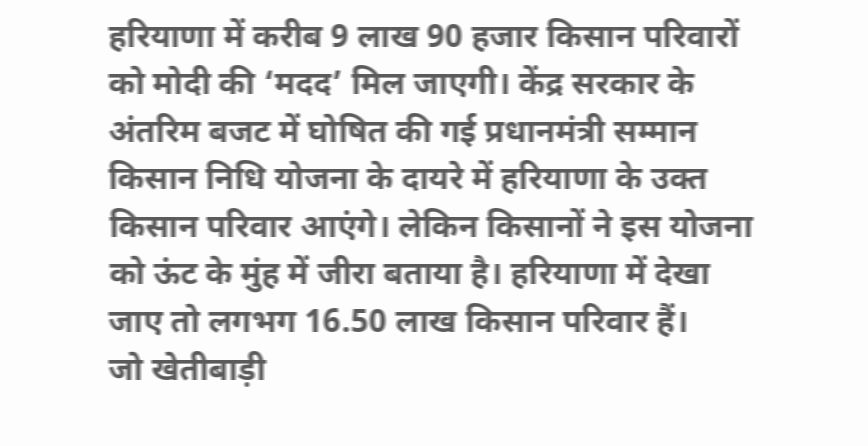हरियाणा में करीब 9 लाख 90 हजार किसान परिवारों को मोदी की ‘मदद’ मिल जाएगी। केंद्र सरकार के अंतरिम बजट में घोषित की गई प्रधानमंत्री सम्मान किसान निधि योजना के दायरे में हरियाणा के उक्त किसान परिवार आएंगे। लेकिन किसानों ने इस योजना को ऊंट के मुंह में जीरा बताया है। हरियाणा में देखा जाए तो लगभग 16.50 लाख किसान परिवार हैं।
जो खेतीबाड़ी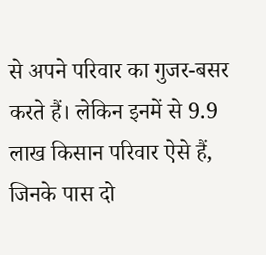से अपने परिवार का गुजर-बसर करते हैं। लेकिन इनमें से 9.9 लाख किसान परिवार ऐसे हैं, जिनके पास दो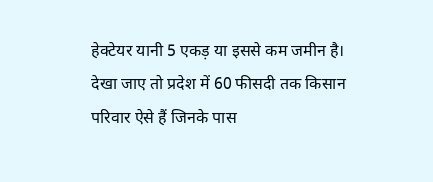हेक्टेयर यानी 5 एकड़ या इससे कम जमीन है। देखा जाए तो प्रदेश में 60 फीसदी तक किसान परिवार ऐसे हैं जिनके पास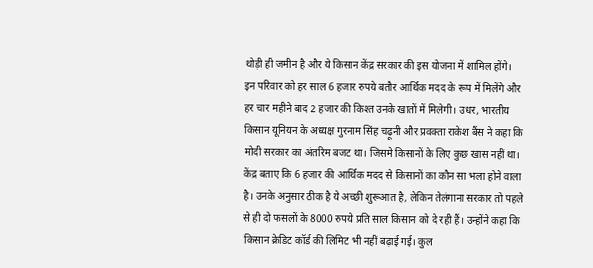थोड़ी ही जमीन है और ये किसान केंद्र सरकार की इस योजना में शामिल होंगे।
इन परिवार को हर साल 6 हजार रुपये बतौर आर्थिक मदद के रूप में मिलेंगे और हर चार महीने बाद 2 हजार की किश्त उनके खातों में मिलेगी। उधर, भारतीय किसान यूनियन के अध्यक्ष गुरनाम सिंह चढ़ूनी और प्रवक्ता राकेश बैंस ने कहा कि मोदी सरकार का अंतरिम बजट था। जिसमे किसानों के लिए कुछ खास नहीं था।
केंद्र बताए कि 6 हजार की आर्थिक मदद से किसानों का कौन सा भला होने वाला है। उनके अनुसार ठीक है ये अच्छी शुरूआत है, लेकिन तेलंगाना सरकार तो पहले से ही दो फसलों के 8000 रुपये प्रति साल किसान को दे रही हैं। उन्होंने कहा कि किसान क्रेडिट कॉर्ड की लिमिट भी नहीं बढ़ाई गई। कुल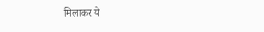मिलाकर ये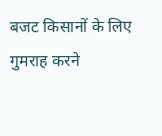बजट किसानों के लिए गुमराह करने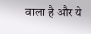वाला है और ये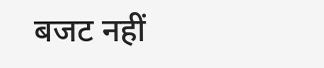बजट नहीं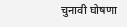चुनावी घोषणा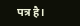पत्र है।